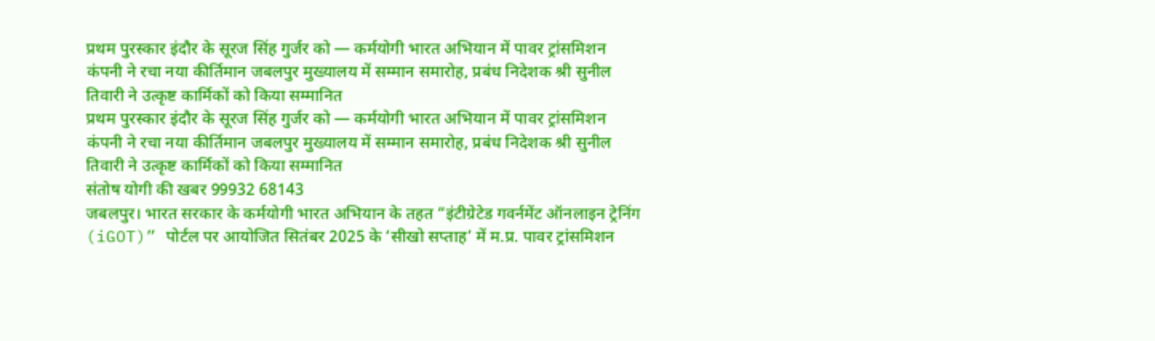प्रथम पुरस्कार इंदौर के सूरज सिंह गुर्जर को — कर्मयोगी भारत अभियान में पावर ट्रांसमिशन कंपनी ने रचा नया कीर्तिमान जबलपुर मुख्यालय में सम्मान समारोह, प्रबंध निदेशक श्री सुनील तिवारी ने उत्कृष्ट कार्मिकों को किया सम्मानित
प्रथम पुरस्कार इंदौर के सूरज सिंह गुर्जर को — कर्मयोगी भारत अभियान में पावर ट्रांसमिशन कंपनी ने रचा नया कीर्तिमान जबलपुर मुख्यालय में सम्मान समारोह, प्रबंध निदेशक श्री सुनील तिवारी ने उत्कृष्ट कार्मिकों को किया सम्मानित
संतोष योगी की खबर 99932 68143
जबलपुर। भारत सरकार के कर्मयोगी भारत अभियान के तहत “इंटीग्रेटेड गवर्नमेंट ऑनलाइन ट्रेनिंग (iGOT)” पोर्टल पर आयोजित सितंबर 2025 के ‘सीखो सप्ताह’ में म.प्र. पावर ट्रांसमिशन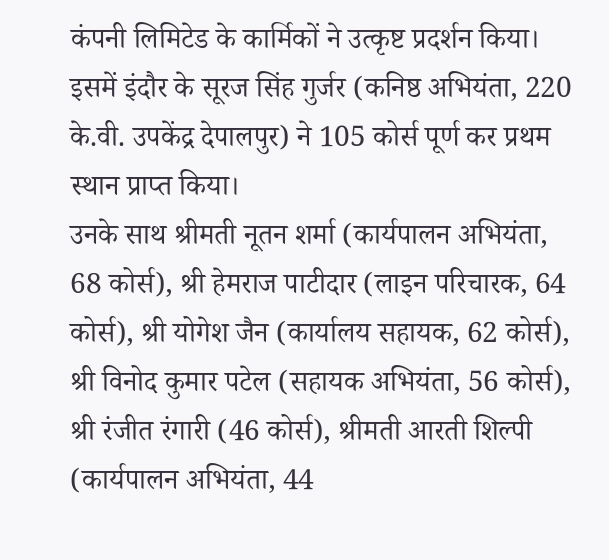कंपनी लिमिटेड के कार्मिकों ने उत्कृष्ट प्रदर्शन किया।
इसमें इंदौर के सूरज सिंह गुर्जर (कनिष्ठ अभियंता, 220 के.वी. उपकेंद्र देपालपुर) ने 105 कोर्स पूर्ण कर प्रथम स्थान प्राप्त किया।
उनके साथ श्रीमती नूतन शर्मा (कार्यपालन अभियंता, 68 कोर्स), श्री हेमराज पाटीदार (लाइन परिचारक, 64 कोर्स), श्री योगेश जैन (कार्यालय सहायक, 62 कोर्स), श्री विनोद कुमार पटेल (सहायक अभियंता, 56 कोर्स), श्री रंजीत रंगारी (46 कोर्स), श्रीमती आरती शिल्पी (कार्यपालन अभियंता, 44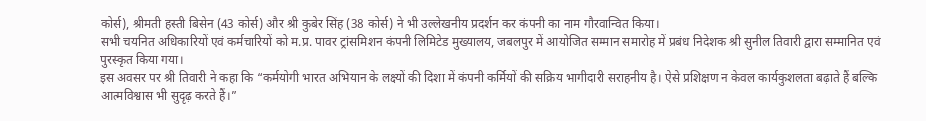कोर्स), श्रीमती हस्ती बिसेन (43 कोर्स) और श्री कुबेर सिंह (38 कोर्स) ने भी उल्लेखनीय प्रदर्शन कर कंपनी का नाम गौरवान्वित किया।
सभी चयनित अधिकारियों एवं कर्मचारियों को म.प्र. पावर ट्रांसमिशन कंपनी लिमिटेड मुख्यालय, जबलपुर में आयोजित सम्मान समारोह में प्रबंध निदेशक श्री सुनील तिवारी द्वारा सम्मानित एवं पुरस्कृत किया गया।
इस अवसर पर श्री तिवारी ने कहा कि “कर्मयोगी भारत अभियान के लक्ष्यों की दिशा में कंपनी कर्मियों की सक्रिय भागीदारी सराहनीय है। ऐसे प्रशिक्षण न केवल कार्यकुशलता बढ़ाते हैं बल्कि आत्मविश्वास भी सुदृढ़ करते हैं।”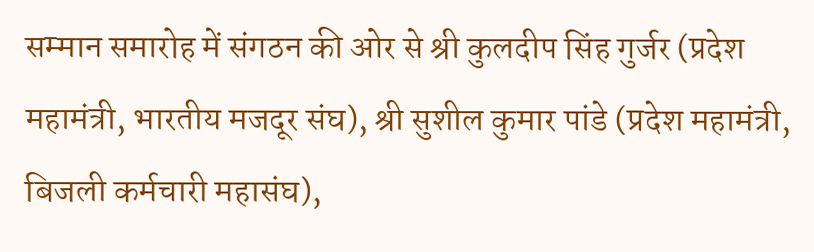सम्मान समारोह में संगठन की ओर से श्री कुलदीप सिंह गुर्जर (प्रदेश महामंत्री, भारतीय मजदूर संघ), श्री सुशील कुमार पांडे (प्रदेश महामंत्री, बिजली कर्मचारी महासंघ),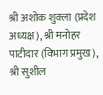श्री अशोक शुक्ला (प्रदेश अध्यक्ष), श्री मनोहर पाटीदार (विभाग प्रमुख), श्री सुशील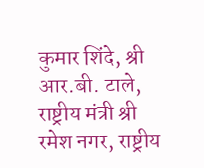कुमार शिंदे, श्री आर.बी. टाले, राष्ट्रीय मंत्री श्री रमेश नगर, राष्ट्रीय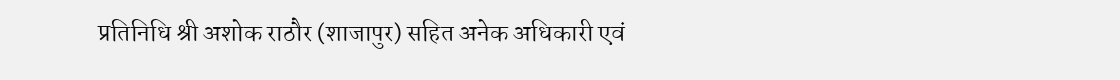प्रतिनिधि श्री अशोक राठौर (शाजापुर) सहित अनेक अधिकारी एवं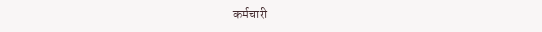कर्मचारी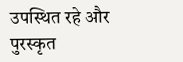उपस्थित रहे और पुरस्कृत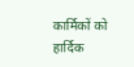कार्मिकों को हार्दिक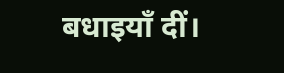बधाइयाँ दीं।